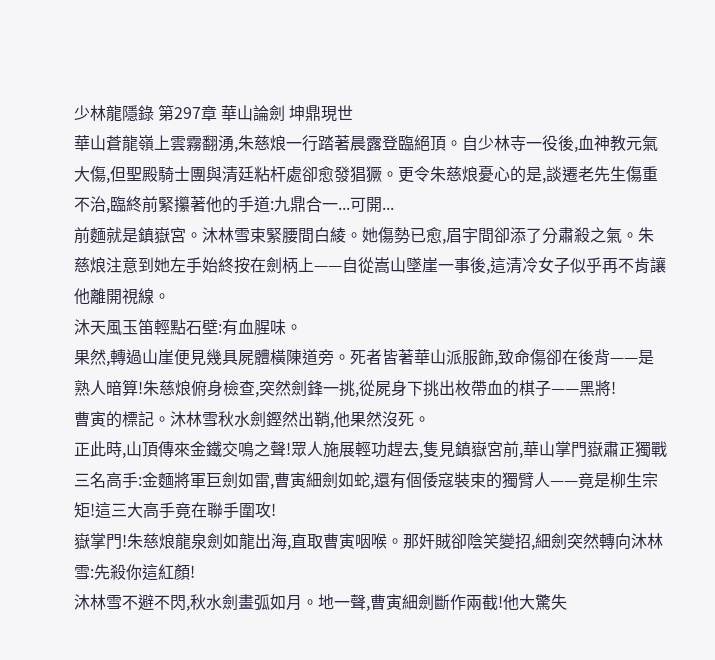少林龍隱錄 第297章 華山論劍 坤鼎現世
華山蒼龍嶺上雲霧翻湧,朱慈烺一行踏著晨露登臨絕頂。自少林寺一役後,血神教元氣大傷,但聖殿騎士團與清廷粘杆處卻愈發猖獗。更令朱慈烺憂心的是,談遷老先生傷重不治,臨終前緊攥著他的手道:九鼎合一...可開...
前麵就是鎮嶽宮。沐林雪束緊腰間白綾。她傷勢已愈,眉宇間卻添了分肅殺之氣。朱慈烺注意到她左手始終按在劍柄上——自從嵩山墜崖一事後,這清冷女子似乎再不肯讓他離開視線。
沐天風玉笛輕點石壁:有血腥味。
果然,轉過山崖便見幾具屍體橫陳道旁。死者皆著華山派服飾,致命傷卻在後背——是熟人暗算!朱慈烺俯身檢查,突然劍鋒一挑,從屍身下挑出枚帶血的棋子——黑將!
曹寅的標記。沐林雪秋水劍鏗然出鞘,他果然沒死。
正此時,山頂傳來金鐵交鳴之聲!眾人施展輕功趕去,隻見鎮嶽宮前,華山掌門嶽肅正獨戰三名高手:金麵將軍巨劍如雷,曹寅細劍如蛇,還有個倭寇裝束的獨臂人——竟是柳生宗矩!這三大高手竟在聯手圍攻!
嶽掌門!朱慈烺龍泉劍如龍出海,直取曹寅咽喉。那奸賊卻陰笑變招,細劍突然轉向沐林雪:先殺你這紅顏!
沐林雪不避不閃,秋水劍畫弧如月。地一聲,曹寅細劍斷作兩截!他大驚失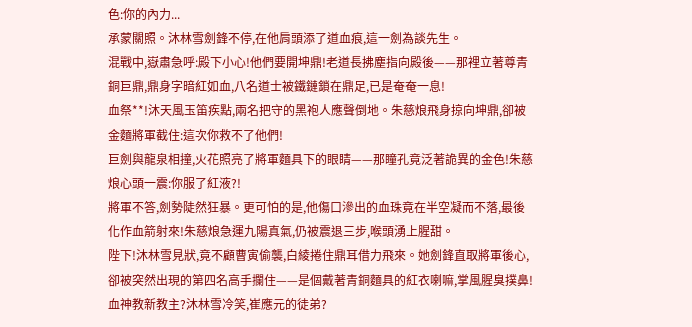色:你的內力...
承蒙關照。沐林雪劍鋒不停,在他肩頭添了道血痕,這一劍為談先生。
混戰中,嶽肅急呼:殿下小心!他們要開坤鼎!老道長拂塵指向殿後——那裡立著尊青銅巨鼎,鼎身字暗紅如血,八名道士被鐵鏈鎖在鼎足,已是奄奄一息!
血祭**!沐天風玉笛疾點,兩名把守的黑袍人應聲倒地。朱慈烺飛身掠向坤鼎,卻被金麵將軍截住:這次你救不了他們!
巨劍與龍泉相撞,火花照亮了將軍麵具下的眼睛——那瞳孔竟泛著詭異的金色!朱慈烺心頭一震:你服了紅液?!
將軍不答,劍勢陡然狂暴。更可怕的是,他傷口滲出的血珠竟在半空凝而不落,最後化作血箭射來!朱慈烺急運九陽真氣,仍被震退三步,喉頭湧上腥甜。
陛下!沐林雪見狀,竟不顧曹寅偷襲,白綾捲住鼎耳借力飛來。她劍鋒直取將軍後心,卻被突然出現的第四名高手攔住——是個戴著青銅麵具的紅衣喇嘛,掌風腥臭撲鼻!
血神教新教主?沐林雪冷笑,崔應元的徒弟?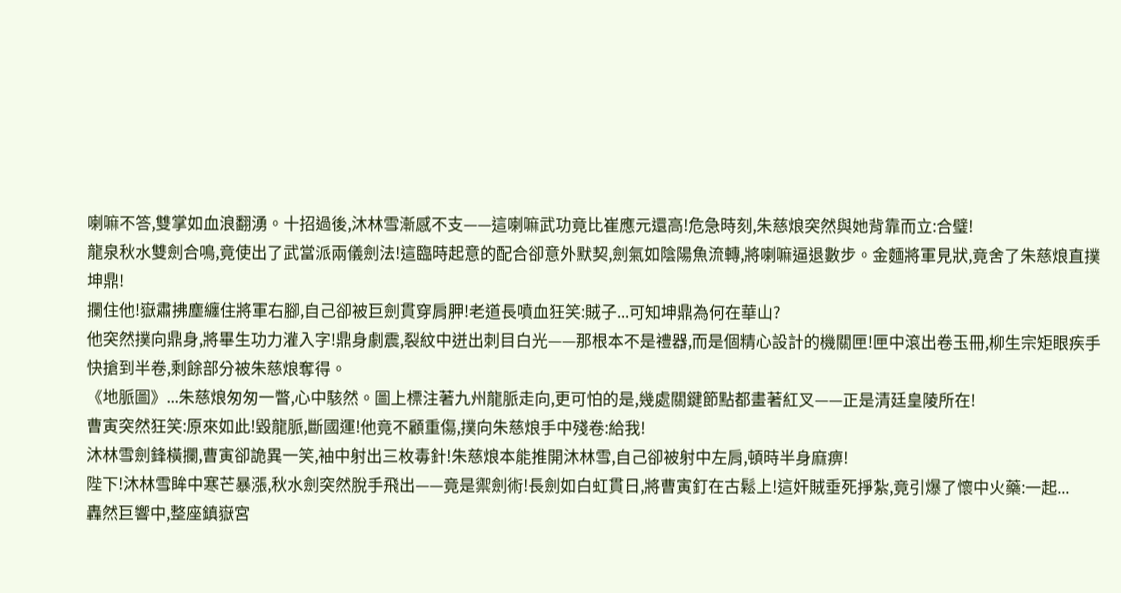喇嘛不答,雙掌如血浪翻湧。十招過後,沐林雪漸感不支——這喇嘛武功竟比崔應元還高!危急時刻,朱慈烺突然與她背靠而立:合璧!
龍泉秋水雙劍合鳴,竟使出了武當派兩儀劍法!這臨時起意的配合卻意外默契,劍氣如陰陽魚流轉,將喇嘛逼退數步。金麵將軍見狀,竟舍了朱慈烺直撲坤鼎!
攔住他!嶽肅拂塵纏住將軍右腳,自己卻被巨劍貫穿肩胛!老道長噴血狂笑:賊子...可知坤鼎為何在華山?
他突然撲向鼎身,將畢生功力灌入字!鼎身劇震,裂紋中迸出刺目白光——那根本不是禮器,而是個精心設計的機關匣!匣中滾出卷玉冊,柳生宗矩眼疾手快搶到半卷,剩餘部分被朱慈烺奪得。
《地脈圖》...朱慈烺匆匆一瞥,心中駭然。圖上標注著九州龍脈走向,更可怕的是,幾處關鍵節點都畫著紅叉——正是清廷皇陵所在!
曹寅突然狂笑:原來如此!毀龍脈,斷國運!他竟不顧重傷,撲向朱慈烺手中殘卷:給我!
沐林雪劍鋒橫攔,曹寅卻詭異一笑,袖中射出三枚毒針!朱慈烺本能推開沐林雪,自己卻被射中左肩,頓時半身麻痹!
陛下!沐林雪眸中寒芒暴漲,秋水劍突然脫手飛出——竟是禦劍術!長劍如白虹貫日,將曹寅釘在古鬆上!這奸賊垂死掙紮,竟引爆了懷中火藥:一起...
轟然巨響中,整座鎮嶽宮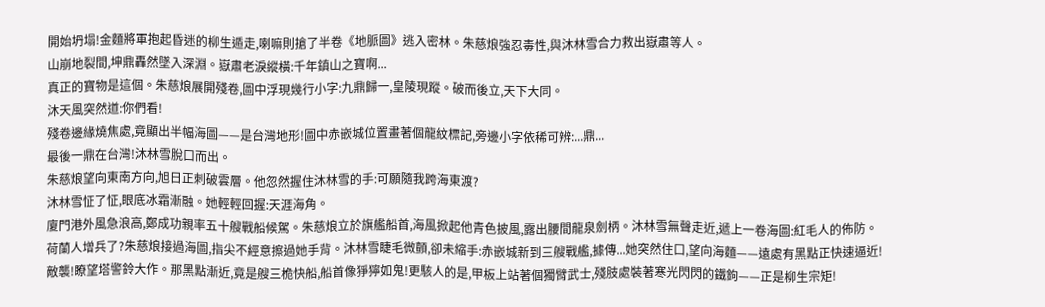開始坍塌!金麵將軍抱起昏迷的柳生遁走,喇嘛則搶了半卷《地脈圖》逃入密林。朱慈烺強忍毒性,與沐林雪合力救出嶽肅等人。
山崩地裂間,坤鼎轟然墜入深淵。嶽肅老淚縱橫:千年鎮山之寶啊...
真正的寶物是這個。朱慈烺展開殘卷,圖中浮現幾行小字:九鼎歸一,皇陵現蹤。破而後立,天下大同。
沐天風突然道:你們看!
殘卷邊緣燒焦處,竟顯出半幅海圖——是台灣地形!圖中赤嵌城位置畫著個龍紋標記,旁邊小字依稀可辨:...鼎...
最後一鼎在台灣!沐林雪脫口而出。
朱慈烺望向東南方向,旭日正刺破雲層。他忽然握住沐林雪的手:可願隨我跨海東渡?
沐林雪怔了怔,眼底冰霜漸融。她輕輕回握:天涯海角。
廈門港外風急浪高,鄭成功親率五十艘戰船候駕。朱慈烺立於旗艦船首,海風掀起他青色披風,露出腰間龍泉劍柄。沐林雪無聲走近,遞上一卷海圖:紅毛人的佈防。
荷蘭人增兵了?朱慈烺接過海圖,指尖不經意擦過她手背。沐林雪睫毛微顫,卻未縮手:赤嵌城新到三艘戰艦,據傳...她突然住口,望向海麵——遠處有黑點正快速逼近!
敵襲!瞭望塔警鈴大作。那黑點漸近,竟是艘三桅快船,船首像猙獰如鬼!更駭人的是,甲板上站著個獨臂武士,殘肢處裝著寒光閃閃的鐵鉤——正是柳生宗矩!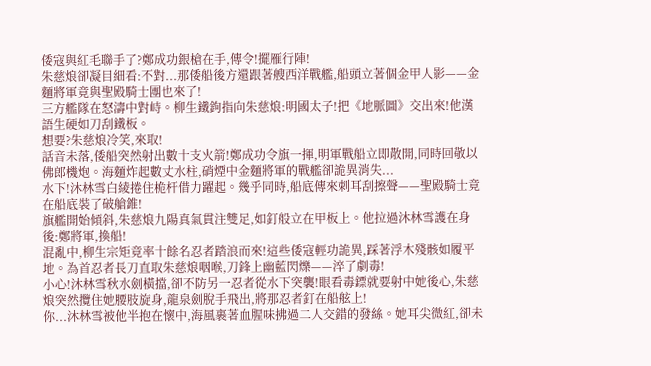倭寇與紅毛聯手了?鄭成功銀槍在手,傳令!擺雁行陣!
朱慈烺卻凝目細看:不對...那倭船後方還跟著艘西洋戰艦,船頭立著個金甲人影——金麵將軍竟與聖殿騎士團也來了!
三方艦隊在怒濤中對峙。柳生鐵鉤指向朱慈烺:明國太子!把《地脈圖》交出來!他漢語生硬如刀刮鐵板。
想要?朱慈烺冷笑,來取!
話音未落,倭船突然射出數十支火箭!鄭成功令旗一揮,明軍戰船立即散開,同時回敬以佛郎機炮。海麵炸起數丈水柱,硝煙中金麵將軍的戰艦卻詭異消失...
水下!沐林雪白綾捲住桅杆借力躍起。幾乎同時,船底傳來刺耳刮擦聲——聖殿騎士竟在船底裝了破艙錐!
旗艦開始傾斜,朱慈烺九陽真氣貫注雙足,如釘般立在甲板上。他拉過沐林雪護在身後:鄭將軍,換船!
混亂中,柳生宗矩竟率十餘名忍者踏浪而來!這些倭寇輕功詭異,踩著浮木殘骸如履平地。為首忍者長刀直取朱慈烺咽喉,刀鋒上幽藍閃爍——淬了劇毒!
小心!沐林雪秋水劍橫擋,卻不防另一忍者從水下突襲!眼看毒鏢就要射中她後心,朱慈烺突然攬住她腰肢旋身,龍泉劍脫手飛出,將那忍者釘在船舷上!
你...沐林雪被他半抱在懷中,海風裹著血腥味拂過二人交錯的發絲。她耳尖微紅,卻未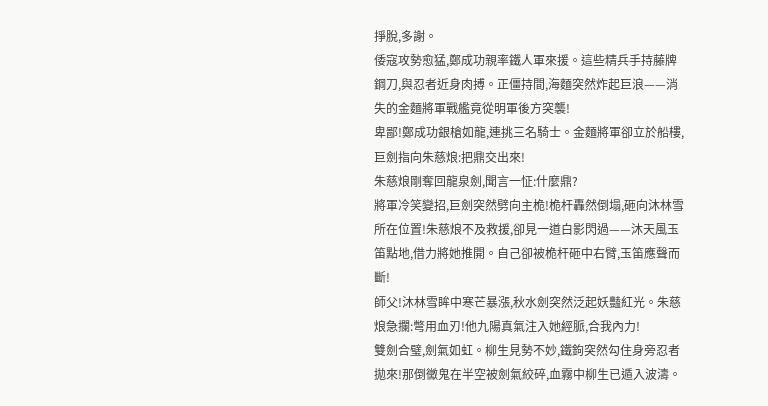掙脫,多謝。
倭寇攻勢愈猛,鄭成功親率鐵人軍來援。這些精兵手持藤牌鋼刀,與忍者近身肉搏。正僵持間,海麵突然炸起巨浪——消失的金麵將軍戰艦竟從明軍後方突襲!
卑鄙!鄭成功銀槍如龍,連挑三名騎士。金麵將軍卻立於船樓,巨劍指向朱慈烺:把鼎交出來!
朱慈烺剛奪回龍泉劍,聞言一怔:什麼鼎?
將軍冷笑變招,巨劍突然劈向主桅!桅杆轟然倒塌,砸向沐林雪所在位置!朱慈烺不及救援,卻見一道白影閃過——沐天風玉笛點地,借力將她推開。自己卻被桅杆砸中右臂,玉笛應聲而斷!
師父!沐林雪眸中寒芒暴漲,秋水劍突然泛起妖豔紅光。朱慈烺急攔:彆用血刃!他九陽真氣注入她經脈,合我內力!
雙劍合璧,劍氣如虹。柳生見勢不妙,鐵鉤突然勾住身旁忍者拋來!那倒黴鬼在半空被劍氣絞碎,血霧中柳生已遁入波濤。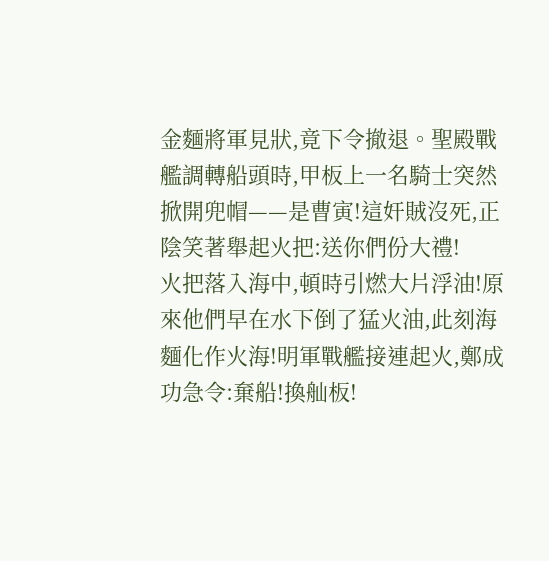金麵將軍見狀,竟下令撤退。聖殿戰艦調轉船頭時,甲板上一名騎士突然掀開兜帽——是曹寅!這奸賊沒死,正陰笑著舉起火把:送你們份大禮!
火把落入海中,頓時引燃大片浮油!原來他們早在水下倒了猛火油,此刻海麵化作火海!明軍戰艦接連起火,鄭成功急令:棄船!換舢板!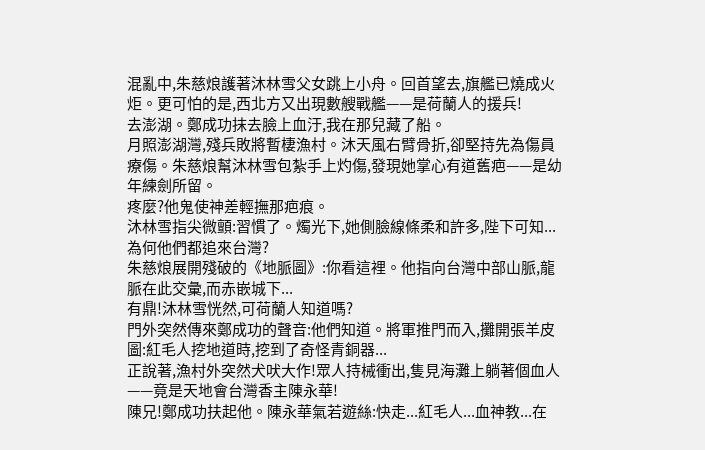混亂中,朱慈烺護著沐林雪父女跳上小舟。回首望去,旗艦已燒成火炬。更可怕的是,西北方又出現數艘戰艦——是荷蘭人的援兵!
去澎湖。鄭成功抹去臉上血汙,我在那兒藏了船。
月照澎湖灣,殘兵敗將暫棲漁村。沐天風右臂骨折,卻堅持先為傷員療傷。朱慈烺幫沐林雪包紮手上灼傷,發現她掌心有道舊疤——是幼年練劍所留。
疼麼?他鬼使神差輕撫那疤痕。
沐林雪指尖微顫:習慣了。燭光下,她側臉線條柔和許多,陛下可知...為何他們都追來台灣?
朱慈烺展開殘破的《地脈圖》:你看這裡。他指向台灣中部山脈,龍脈在此交彙,而赤嵌城下...
有鼎!沐林雪恍然,可荷蘭人知道嗎?
門外突然傳來鄭成功的聲音:他們知道。將軍推門而入,攤開張羊皮圖:紅毛人挖地道時,挖到了奇怪青銅器...
正說著,漁村外突然犬吠大作!眾人持械衝出,隻見海灘上躺著個血人——竟是天地會台灣香主陳永華!
陳兄!鄭成功扶起他。陳永華氣若遊絲:快走...紅毛人...血神教...在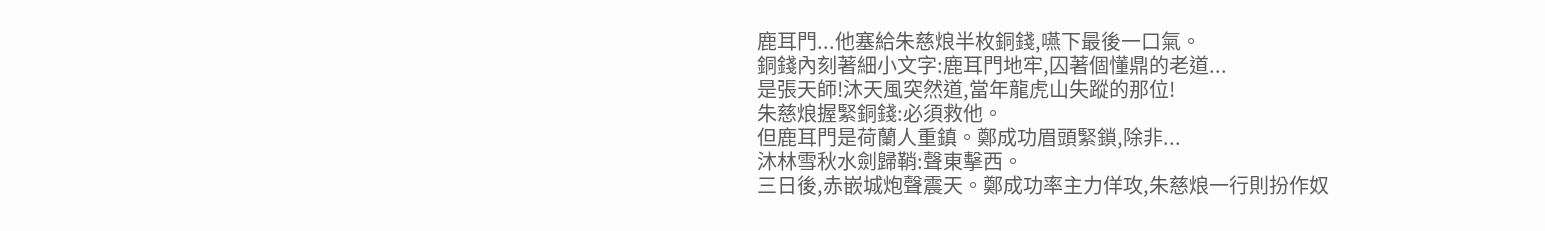鹿耳門...他塞給朱慈烺半枚銅錢,嚥下最後一口氣。
銅錢內刻著細小文字:鹿耳門地牢,囚著個懂鼎的老道...
是張天師!沐天風突然道,當年龍虎山失蹤的那位!
朱慈烺握緊銅錢:必須救他。
但鹿耳門是荷蘭人重鎮。鄭成功眉頭緊鎖,除非...
沐林雪秋水劍歸鞘:聲東擊西。
三日後,赤嵌城炮聲震天。鄭成功率主力佯攻,朱慈烺一行則扮作奴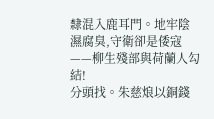隸混入鹿耳門。地牢陰濕腐臭,守衛卻是倭寇——柳生殘部與荷蘭人勾結!
分頭找。朱慈烺以銅錢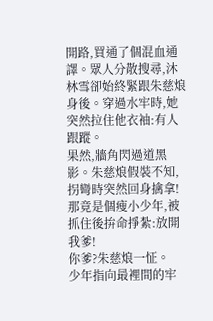開路,買通了個混血通譯。眾人分散搜尋,沐林雪卻始終緊跟朱慈烺身後。穿過水牢時,她突然拉住他衣袖:有人跟蹤。
果然,牆角閃過道黑影。朱慈烺假裝不知,拐彎時突然回身擒拿!那竟是個瘦小少年,被抓住後拚命掙紮:放開我爹!
你爹?朱慈烺一怔。
少年指向最裡間的牢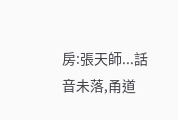房:張天師...話音未落,甬道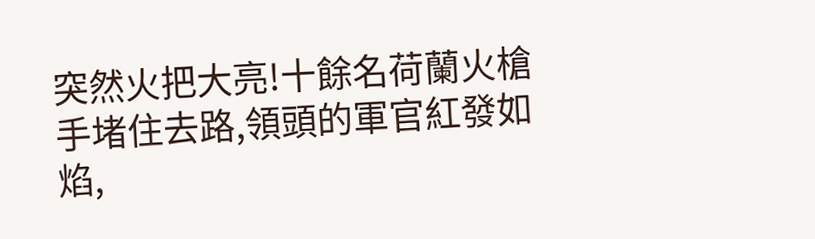突然火把大亮!十餘名荷蘭火槍手堵住去路,領頭的軍官紅發如焰,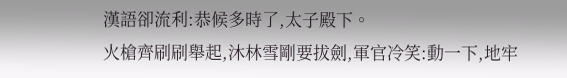漢語卻流利:恭候多時了,太子殿下。
火槍齊刷刷舉起,沐林雪剛要拔劍,軍官冷笑:動一下,地牢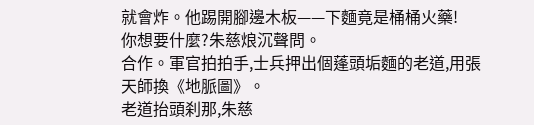就會炸。他踢開腳邊木板——下麵竟是桶桶火藥!
你想要什麼?朱慈烺沉聲問。
合作。軍官拍拍手,士兵押出個蓬頭垢麵的老道,用張天師換《地脈圖》。
老道抬頭刹那,朱慈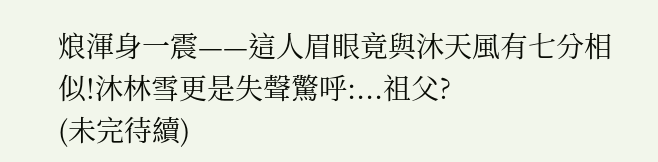烺渾身一震——這人眉眼竟與沐天風有七分相似!沐林雪更是失聲驚呼:...祖父?
(未完待續)